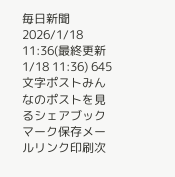毎日新聞 2026/1/18 11:36(最終更新 1/18 11:36) 645文字ポストみんなのポストを見るシェアブックマーク保存メールリンク印刷次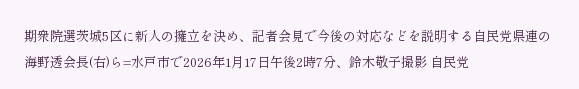期衆院選茨城5区に新人の擁立を決め、記者会見で今後の対応などを説明する自民党県連の海野透会長(右)ら=水戸市で2026年1月17日午後2時7分、鈴木敬子撮影 自民党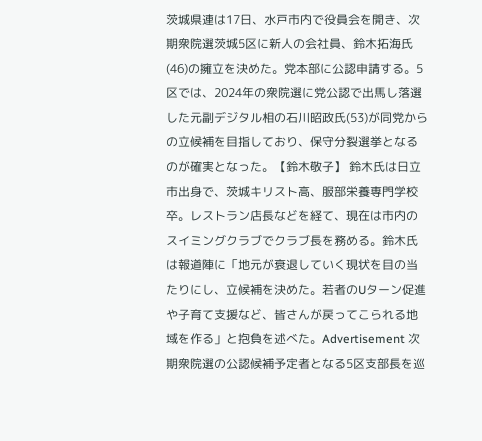茨城県連は17日、水戸市内で役員会を開き、次期衆院選茨城5区に新人の会社員、鈴木拓海氏(46)の擁立を決めた。党本部に公認申請する。5区では、2024年の衆院選に党公認で出馬し落選した元副デジタル相の石川昭政氏(53)が同党からの立候補を目指しており、保守分裂選挙となるのが確実となった。【鈴木敬子】 鈴木氏は日立市出身で、茨城キリスト高、服部栄養専門学校卒。レストラン店長などを経て、現在は市内のスイミングクラブでクラブ長を務める。鈴木氏は報道陣に「地元が衰退していく現状を目の当たりにし、立候補を決めた。若者のUターン促進や子育て支援など、皆さんが戻ってこられる地域を作る」と抱負を述べた。Advertisement 次期衆院選の公認候補予定者となる5区支部長を巡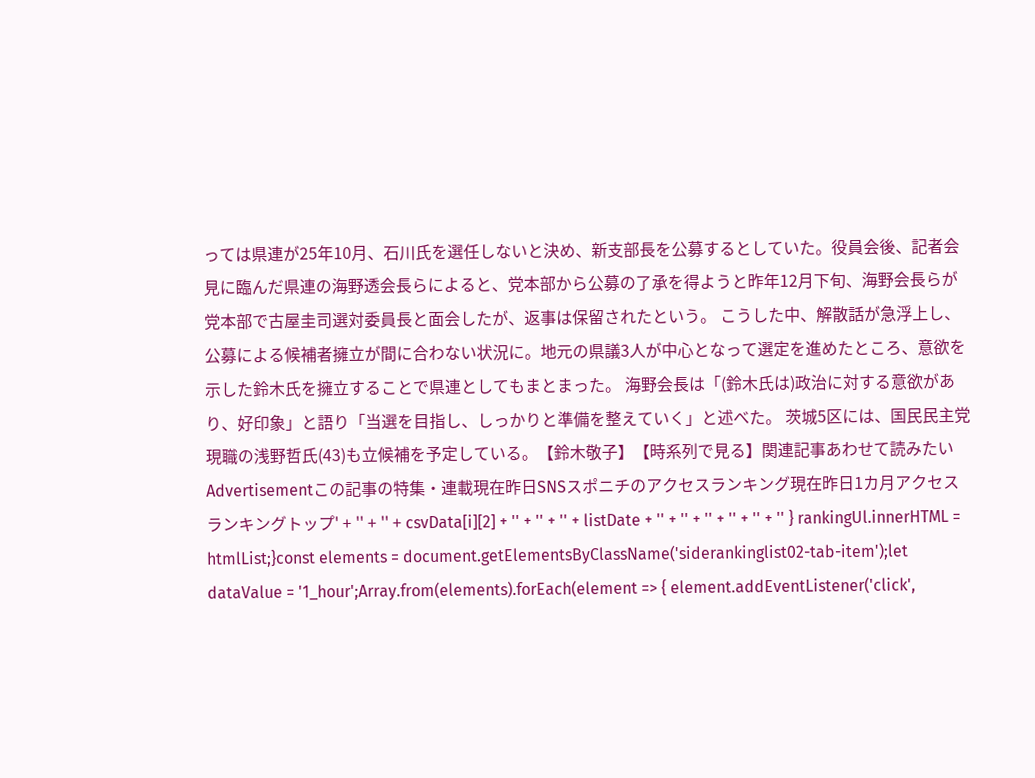っては県連が25年10月、石川氏を選任しないと決め、新支部長を公募するとしていた。役員会後、記者会見に臨んだ県連の海野透会長らによると、党本部から公募の了承を得ようと昨年12月下旬、海野会長らが党本部で古屋圭司選対委員長と面会したが、返事は保留されたという。 こうした中、解散話が急浮上し、公募による候補者擁立が間に合わない状況に。地元の県議3人が中心となって選定を進めたところ、意欲を示した鈴木氏を擁立することで県連としてもまとまった。 海野会長は「(鈴木氏は)政治に対する意欲があり、好印象」と語り「当選を目指し、しっかりと準備を整えていく」と述べた。 茨城5区には、国民民主党現職の浅野哲氏(43)も立候補を予定している。【鈴木敬子】【時系列で見る】関連記事あわせて読みたいAdvertisementこの記事の特集・連載現在昨日SNSスポニチのアクセスランキング現在昨日1カ月アクセスランキングトップ' + '' + '' + csvData[i][2] + '' + '' + '' + listDate + '' + '' + '' + '' + '' + '' } rankingUl.innerHTML = htmlList;}const elements = document.getElementsByClassName('siderankinglist02-tab-item');let dataValue = '1_hour';Array.from(elements).forEach(element => { element.addEventListener('click',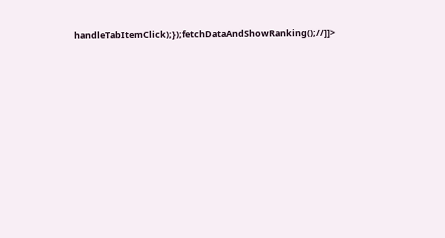handleTabItemClick);});fetchDataAndShowRanking();//]]>